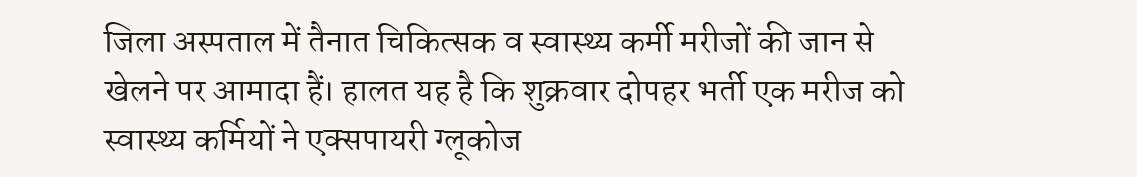जिला अस्पताल में तैनात चिकित्सक व स्वास्थ्य कर्मी मरीजों की जान से खेलने पर आमादा हैं। हालत यह है कि शुक्रवार दोपहर भर्ती एक मरीज को स्वास्थ्य कर्मियों ने एक्सपायरी ग्लूकोज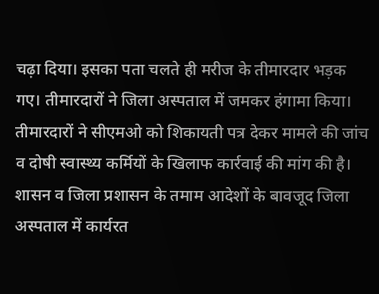चढ़ा दिया। इसका पता चलते ही मरीज के तीमारदार भड़क गए। तीमारदारों ने जिला अस्पताल में जमकर हंगामा किया। तीमारदारों ने सीएमओ को शिकायती पत्र देकर मामले की जांच व दोषी स्वास्थ्य कर्मियों के खिलाफ कार्रवाई की मांग की है।
शासन व जिला प्रशासन के तमाम आदेशों के बावजूद जिला अस्पताल में कार्यरत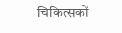चिकित्सकों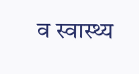व स्वास्थ्य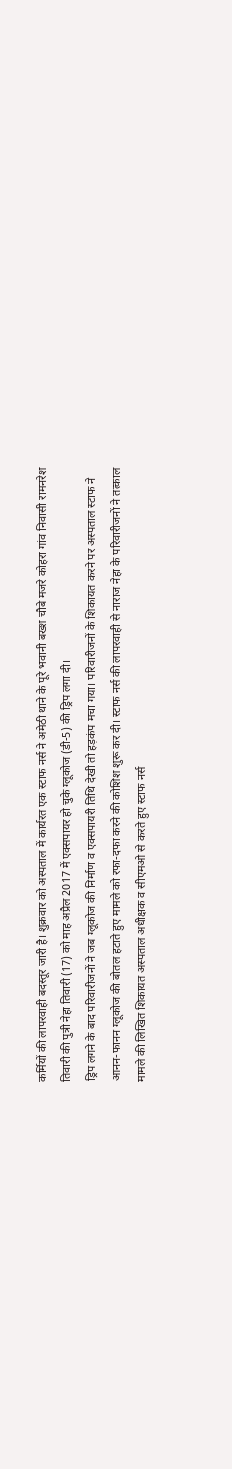कर्मियों की लापरवाही बदस्तूर जारी है। शुक्रवार को अस्पताल में कार्यरत एक स्टाफ नर्स ने अमेठी थाने के पूरे भवानी बख्श चौबे मजरे कोहरा गांव निवासी रामनरेश तिवारी की पुत्री नेहा तिवारी (17) को माह अप्रैल 2017 में एक्सपायर हो चुके ग्लूकोज (डी-5) की ड्रिप लगा दी।
ड्रिप लगने के बाद परिवारीजनों ने जब ग्लूकोज की निर्माण व एक्सपायरी तिथि देखी तो हड़कंप मचा गया। परिवारीजनों के शिकायत करने पर अस्पताल स्टाफ ने आनन-फानन ग्लूकोज की बोतल हटाते हुए मामले को रफा-दफा करने की कोशिश शुरू कर दी। स्टाफ नर्स की लापरवाही से नाराज नेहा के परिवारीजनों ने तत्काल मामले की लिखित शिकायत अस्पताल अधीक्षक व सीएमओ से करते हुए स्टाफ नर्स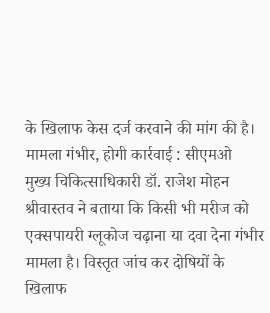के खिलाफ केस दर्ज करवाने की मांग की है।
मामला गंभीर, होगी कार्रवाई : सीएमओ
मुख्य चिकित्साधिकारी डॉ. राजेश मोहन श्रीवास्तव ने बताया कि किसी भी मरीज को एक्सपायरी ग्लूकोज चढ़ाना या दवा देना गंभीर मामला है। विस्तृत जांच कर दोषियों के खिलाफ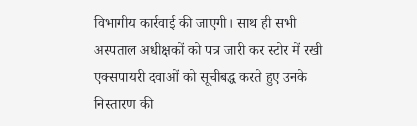विभागीय कार्रवाई की जाएगी। साथ ही सभी अस्पताल अधीक्षकों को पत्र जारी कर स्टोर में रखी एक्सपायरी दवाओं को सूचीबद्ध करते हुए उनके निस्तारण की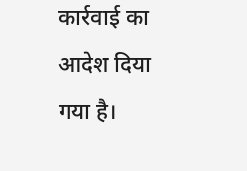कार्रवाई का आदेश दिया गया है।